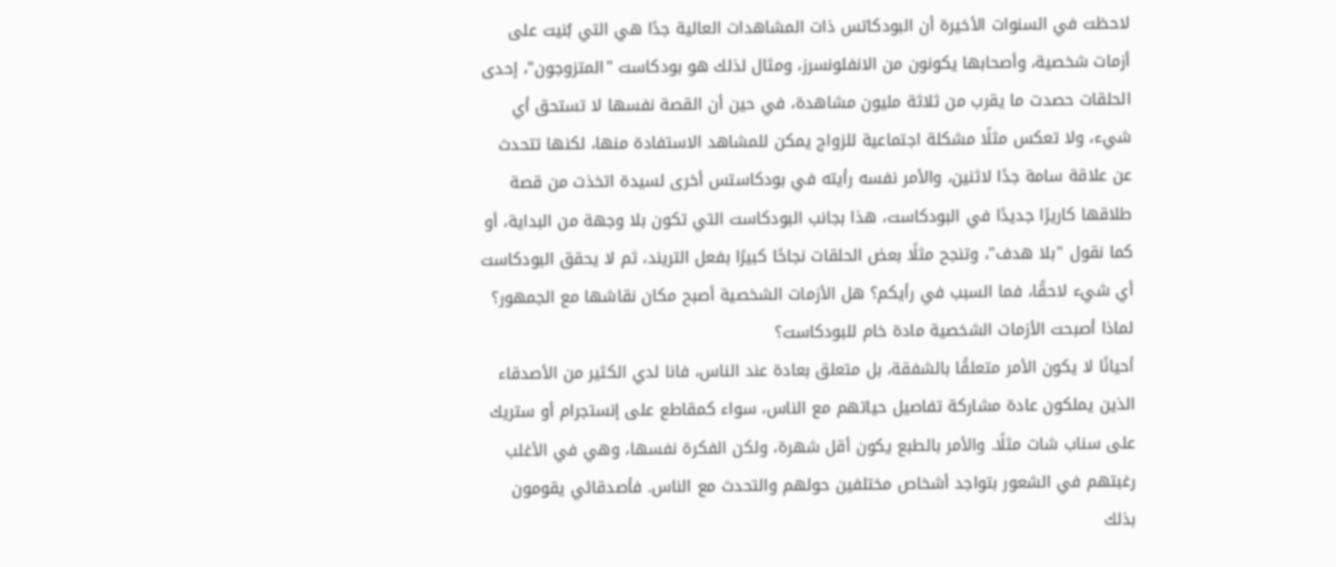لاحظت في السنوات الأخيرة أن البودكاتس ذات المشاهدات العالية جدًا هي التي بُنيت على أزمات شخصية، وأصحابها يكونون من الانفلونسرز، ومثال لذلك هو بودكاست "المتزوجون"، إحدى الحلقات حصدت ما يقرب من ثلاثة مليون مشاهدة، في حين أن القصة نفسها لا تستحق أي شيء، ولا تعكس مثلًا مشكلة اجتماعية للزواج يمكن للمشاهد الاستفادة منها، لكنها تتحدث عن علاقة سامة جدًا لاثنين، والأمر نفسه رأيته في بودكاستس أخرى لسيدة اتخذت من قصة طلاقها كاريرًا جديدًا في البودكاست، هذا بجانب البودكاست التي تكون بلا وجهة من البداية، أو كما نقول "بلا هدف"، وتنجح مثلًا بعض الحلقات نجاحًا كبيرًا بفعل التريند، ثم لا يحقق البودكاست أي شيء لاحقًا، فما السبب في رأيكم؟ هل الأزمات الشخصية أصبح مكان نقاشها مع الجمهور؟
لماذا أصبحت الأزمات الشخصية مادة خام للبودكاست؟
أحيانًا لا يكون الأمر متعلقًا بالشفقة، بل متعلق بعادة عند الناس، فانا لدي الكثير من الأصدقاء الذين يملكون عادة مشاركة تفاصيل حياتهم مع الناس، سواء كمقاطع على إنستجرام أو ستريك على سناب شات مثلًا. والأمر بالطبع يكون أقل شهرة، ولكن الفكرة نفسها، وهي في الأغلب رغبتهم في الشعور بتواجد أشخاص مختلفين حولهم والتحدث مع الناس. فأصدقائي يقومون بذلك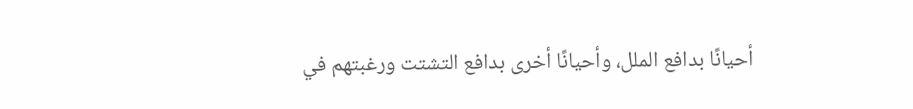أحيانًا بدافع الملل، وأحيانًا أخرى بدافع التشتت ورغبتهم في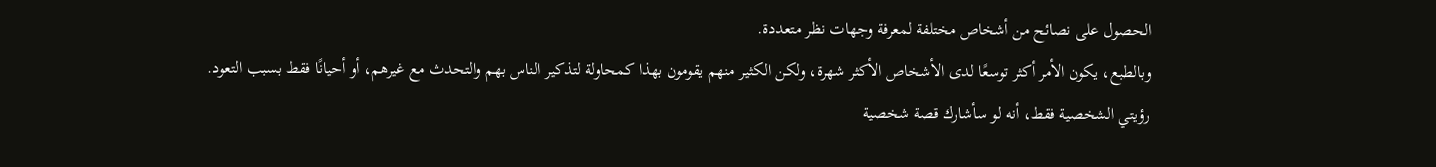الحصول على نصائح من أشخاص مختلفة لمعرفة وجهات نظر متعددة.
وبالطبع، يكون الأمر أكثر توسعًا لدى الأشخاص الأكثر شهرة، ولكن الكثير منهم يقومون بهذا كمحاولة لتذكير الناس بهم والتحدث مع غيرهم، أو أحيانًا فقط بسبب التعود.
رؤيتي الشخصية فقط، أنه لو سأشارك قصة شخصية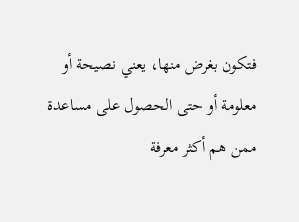فتكون بغرض منها، يعني نصيحة أو معلومة أو حتى الحصول على مساعدة ممن هم أكثر معرفة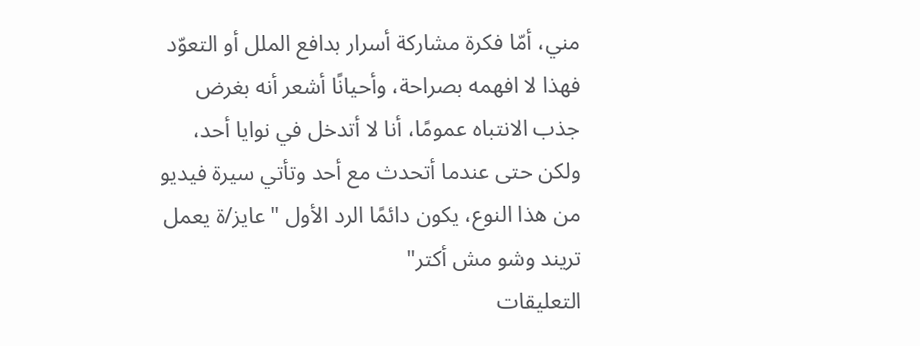مني، أمّا فكرة مشاركة أسرار بدافع الملل أو التعوّد فهذا لا افهمه بصراحة، وأحيانًا أشعر أنه بغرض جذب الانتباه عمومًا، أنا لا أتدخل في نوايا أحد، ولكن حتى عندما أتحدث مع أحد وتأتي سيرة فيديو من هذا النوع، يكون دائمًا الرد الأول "عايز/ة يعمل تريند وشو مش أكتر"
التعليقات